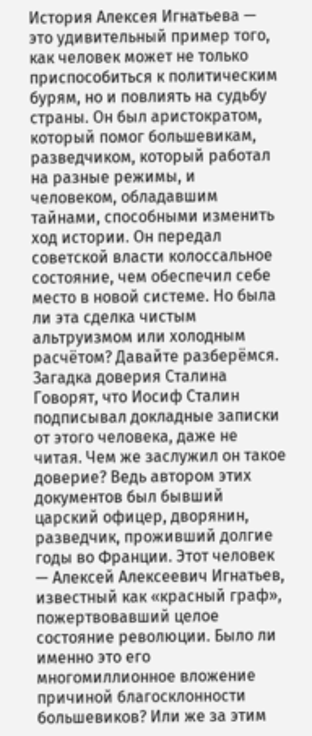История Алексея Игнатьева — это удивительный пример того, как человек может не только приспособиться к политическим бурям, но и повлиять на судьбу страны. Он был аристократом, который помог большевикам, разведчиком, который работал на разные режимы, и человеком, обладавшим тайнами, способными изменить ход истории. Он передал советской власти колоссальное состояние, чем обеспечил себе место в новой системе. Но была ли эта сделка чистым альтруизмом или холодным расчётом? Давайте разберёмся.
Загадка доверия Сталина
Говорят, что Иосиф Сталин подписывал докладные записки от этого человека, даже не читая. Чем же заслужил он такое доверие? Ведь автором этих документов был бывший царский офицер, дворянин, разведчик, проживший долгие годы во Франции. Этот человек — Алексей Алексеевич Игнатьев, известный как «красный граф», пожертвовавший целое состояние революции. Было ли именно это его многомиллионное вложение причиной благосклонности большевиков? Или же за этим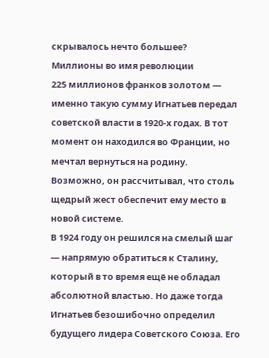скрывалось нечто большее?
Миллионы во имя революции
225 миллионов франков золотом — именно такую сумму Игнатьев передал советской власти в 1920-х годах. В тот момент он находился во Франции, но мечтал вернуться на родину. Возможно, он рассчитывал, что столь щедрый жест обеспечит ему место в новой системе.
В 1924 году он решился на смелый шаг — напрямую обратиться к Сталину, который в то время ещё не обладал абсолютной властью. Но даже тогда Игнатьев безошибочно определил будущего лидера Советского Союза. Его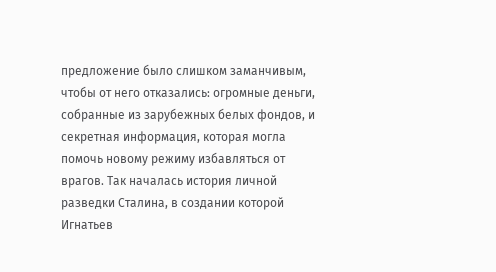предложение было слишком заманчивым, чтобы от него отказались: огромные деньги, собранные из зарубежных белых фондов, и секретная информация, которая могла помочь новому режиму избавляться от врагов. Так началась история личной разведки Сталина, в создании которой Игнатьев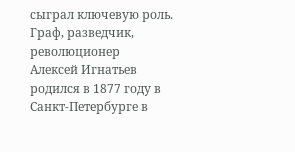сыграл ключевую роль.
Граф, разведчик, революционер
Алексей Игнатьев родился в 1877 году в Санкт-Петербурге в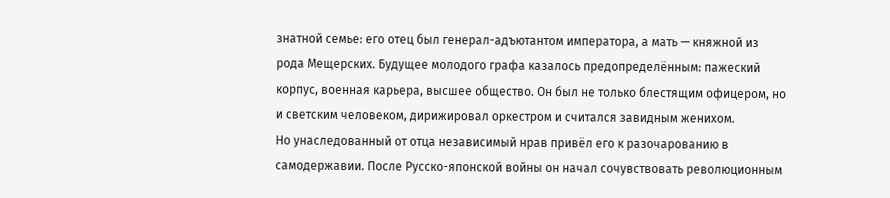знатной семье: его отец был генерал-адъютантом императора, а мать — княжной из рода Мещерских. Будущее молодого графа казалось предопределённым: пажеский корпус, военная карьера, высшее общество. Он был не только блестящим офицером, но и светским человеком, дирижировал оркестром и считался завидным женихом.
Но унаследованный от отца независимый нрав привёл его к разочарованию в самодержавии. После Русско-японской войны он начал сочувствовать революционным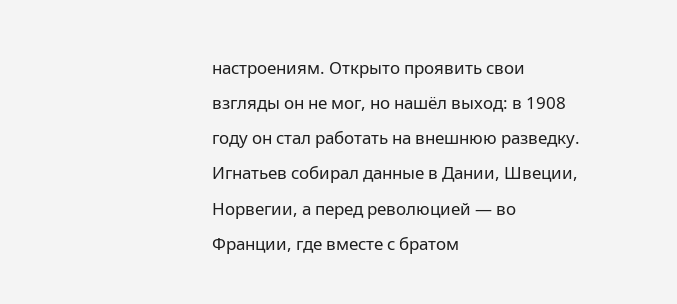настроениям. Открыто проявить свои взгляды он не мог, но нашёл выход: в 1908 году он стал работать на внешнюю разведку. Игнатьев собирал данные в Дании, Швеции, Норвегии, а перед революцией — во Франции, где вместе с братом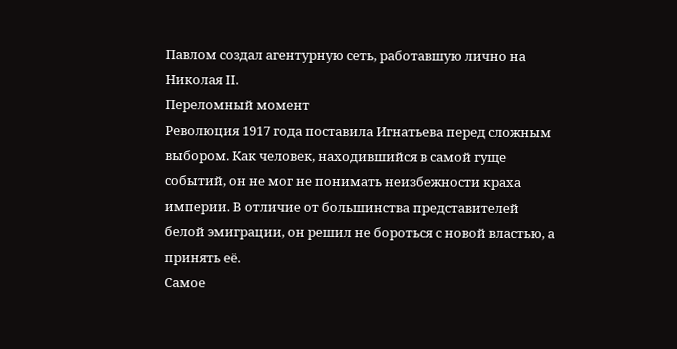Павлом создал агентурную сеть, работавшую лично на Николая II.
Переломный момент
Революция 1917 года поставила Игнатьева перед сложным выбором. Как человек, находившийся в самой гуще событий, он не мог не понимать неизбежности краха империи. В отличие от большинства представителей белой эмиграции, он решил не бороться с новой властью, а принять её.
Самое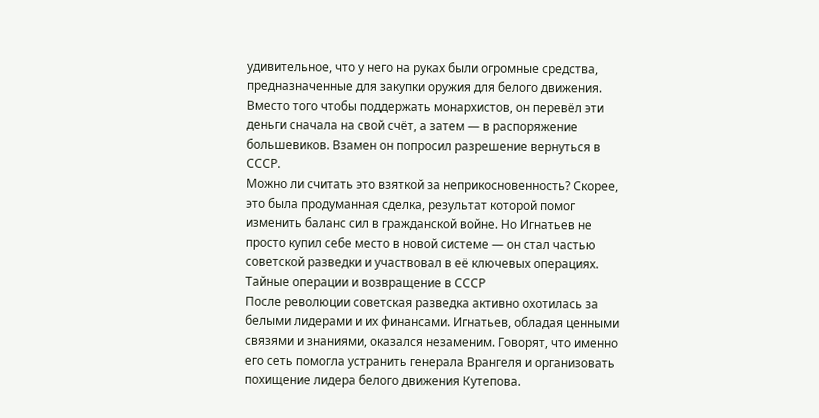удивительное, что у него на руках были огромные средства, предназначенные для закупки оружия для белого движения. Вместо того чтобы поддержать монархистов, он перевёл эти деньги сначала на свой счёт, а затем — в распоряжение большевиков. Взамен он попросил разрешение вернуться в СССР.
Можно ли считать это взяткой за неприкосновенность? Скорее, это была продуманная сделка, результат которой помог изменить баланс сил в гражданской войне. Но Игнатьев не просто купил себе место в новой системе — он стал частью советской разведки и участвовал в её ключевых операциях.
Тайные операции и возвращение в СССР
После революции советская разведка активно охотилась за белыми лидерами и их финансами. Игнатьев, обладая ценными связями и знаниями, оказался незаменим. Говорят, что именно его сеть помогла устранить генерала Врангеля и организовать похищение лидера белого движения Кутепова.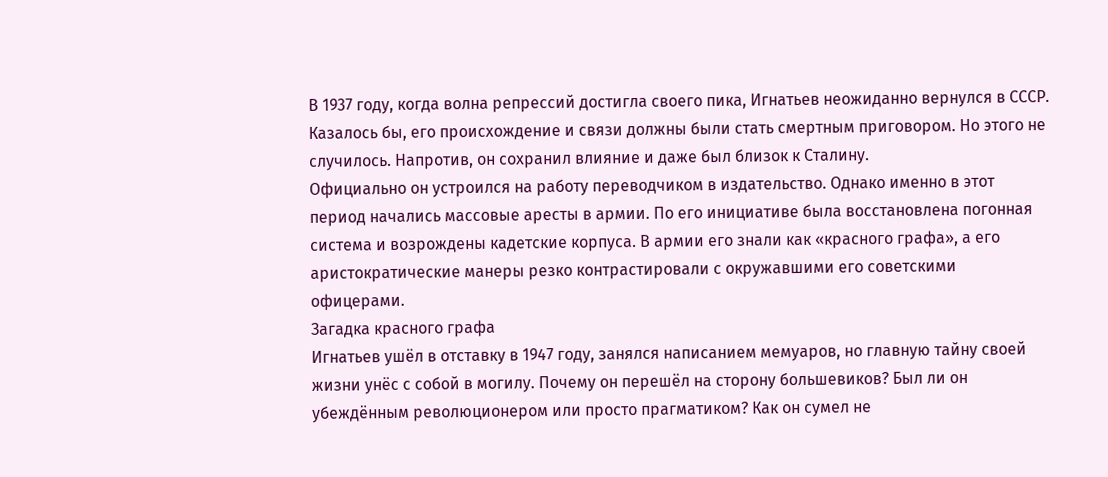В 1937 году, когда волна репрессий достигла своего пика, Игнатьев неожиданно вернулся в СССР. Казалось бы, его происхождение и связи должны были стать смертным приговором. Но этого не случилось. Напротив, он сохранил влияние и даже был близок к Сталину.
Официально он устроился на работу переводчиком в издательство. Однако именно в этот период начались массовые аресты в армии. По его инициативе была восстановлена погонная система и возрождены кадетские корпуса. В армии его знали как «красного графа», а его аристократические манеры резко контрастировали с окружавшими его советскими офицерами.
Загадка красного графа
Игнатьев ушёл в отставку в 1947 году, занялся написанием мемуаров, но главную тайну своей жизни унёс с собой в могилу. Почему он перешёл на сторону большевиков? Был ли он убеждённым революционером или просто прагматиком? Как он сумел не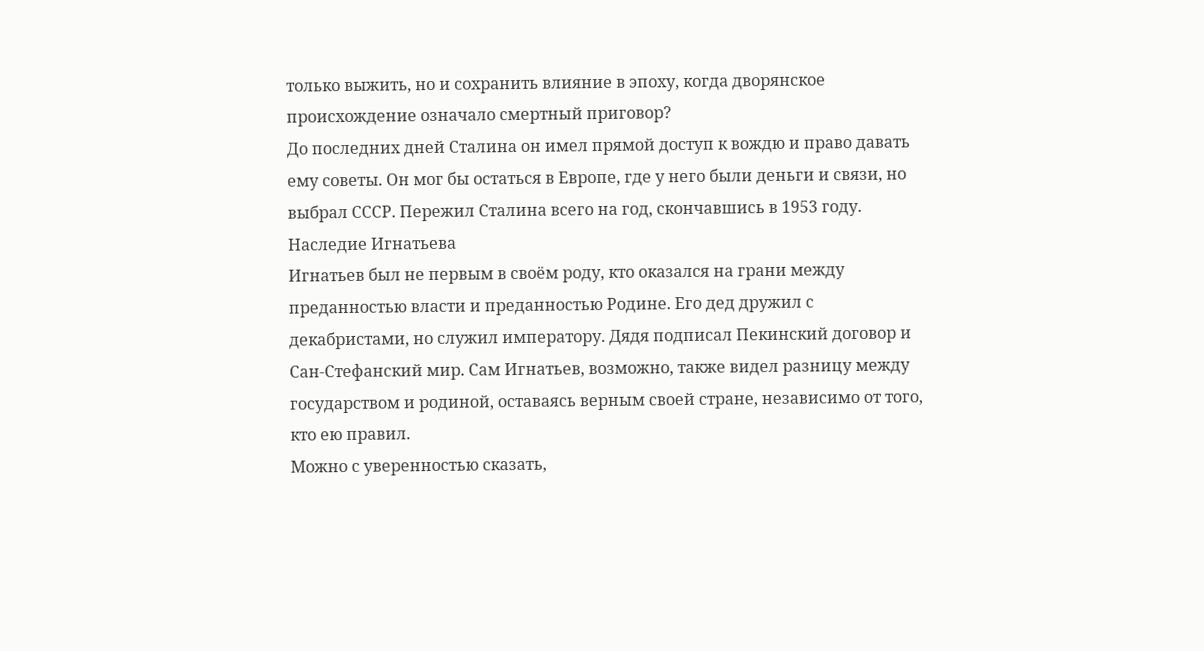только выжить, но и сохранить влияние в эпоху, когда дворянское происхождение означало смертный приговор?
До последних дней Сталина он имел прямой доступ к вождю и право давать ему советы. Он мог бы остаться в Европе, где у него были деньги и связи, но выбрал СССР. Пережил Сталина всего на год, скончавшись в 1953 году.
Наследие Игнатьева
Игнатьев был не первым в своём роду, кто оказался на грани между преданностью власти и преданностью Родине. Его дед дружил с декабристами, но служил императору. Дядя подписал Пекинский договор и Сан-Стефанский мир. Сам Игнатьев, возможно, также видел разницу между государством и родиной, оставаясь верным своей стране, независимо от того, кто ею правил.
Можно с уверенностью сказать,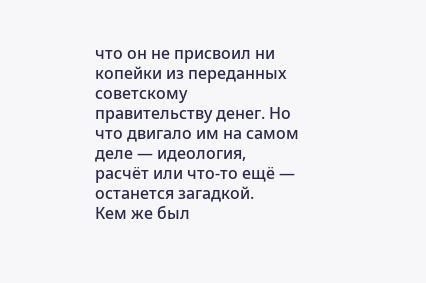что он не присвоил ни копейки из переданных советскому правительству денег. Но что двигало им на самом деле — идеология, расчёт или что-то ещё — останется загадкой.
Кем же был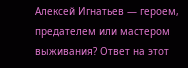Алексей Игнатьев — героем, предателем или мастером выживания? Ответ на этот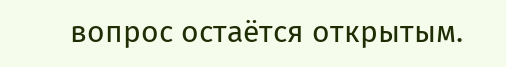вопрос остаётся открытым.